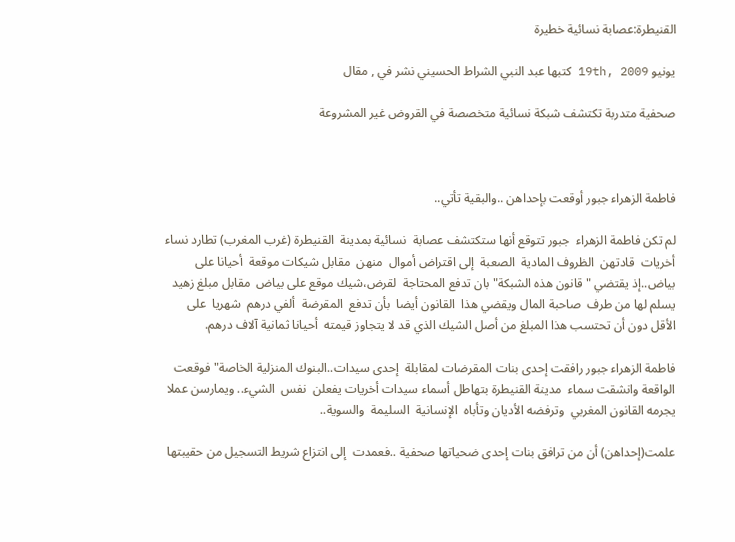القنيطرة:عصابة نسائية خطيرة

يونيو 19th, 2009 كتبها عبد النبي الشراط الحسيني نشر في , مقال

صحفية متدربة تكتشف شبكة نسائية متخصصة في القروض غير المشروعة



فاطمة الزهراء جبور أوقعت بإحداهن ..والبقية تأتي..

لم تكن فاطمة الزهراء  جبور تتوقع أنها ستكتشف عصابة  نسائية بمدينة  القنيطرة (غرب المغرب) تطارد نساء  أخريات  قادتهن  الظروف المادية  الصعبة  إلى اقتراض أموال  منهن  مقابل شيكات موقعة  أحيانا على بياض..إذ يقتضي "قانون هذه الشبكة" بان تدفع المحتاجة  لقرض،شيك موقع على بياض  مقابل مبلغ زهيد يسلم لها من طرف  صاحبة المال ويقضي هذا  القانون أيضا  بأن تدفع  المقرضة  ألفي درهم  شهريا  على الأقل دون أن تحتسب هذا المبلغ من أصل الشيك الذي قد لا يتجاوز قيمته  أحيانا ثمانية آلاف درهم.

فاطمة الزهراء جبور رافقت إحدى بنات المقرضات لمقابلة  إحدى سيدات..البنوك المنزلية الخاصة" فوقعت  الواقعة وانشقت سماء  مدينة القنيطرة بتهاطل أسماء سيدات أخريات يفعلن  نفس  الشيء.. ويمارسن عملا  يجرمه القانون المغربي  وترفضه الأديان وتأباه  الإنسانية  السليمة  والسوية..

علمت(إحداهن) أن من ترافق بنات إحدى ضحياتها صحفية ..فعمدت  إلى انتزاع شريط التسجيل من حقيبتها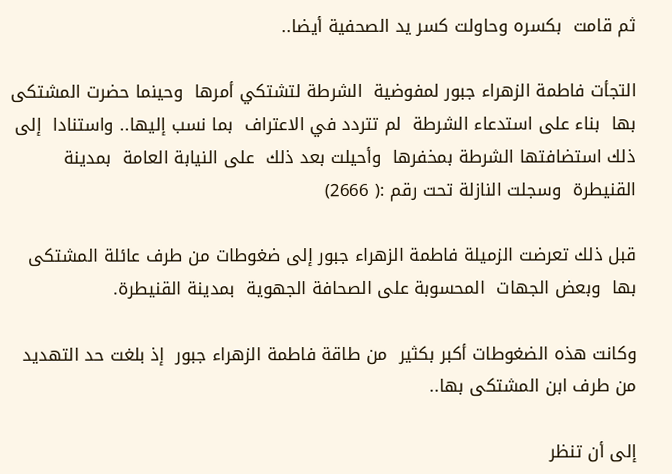ثم قامت  بكسره وحاولت كسر يد الصحفية أيضا..

التجأت فاطمة الزهراء جبور لمفوضية  الشرطة لتشتكي أمرها  وحينما حضرت المشتكى بها  بناء على استدعاء الشرطة  لم تتردد في الاعتراف  بما نسب إليها.. واستنادا  إلى ذلك استضافتها الشرطة بمخفرها  وأحيلت بعد ذلك  على النيابة العامة  بمدينة القنيطرة  وسجلت النازلة تحت رقم :( 2666)

قبل ذلك تعرضت الزميلة فاطمة الزهراء جبور إلى ضغوطات من طرف عائلة المشتكى بها  وبعض الجهات  المحسوبة على الصحافة الجهوية  بمدينة القنيطرة.

وكانت هذه الضغوطات أكبر بكثير  من طاقة فاطمة الزهراء جبور  إذ بلغت حد التهديد من طرف ابن المشتكى بها..

إلى أن تنظر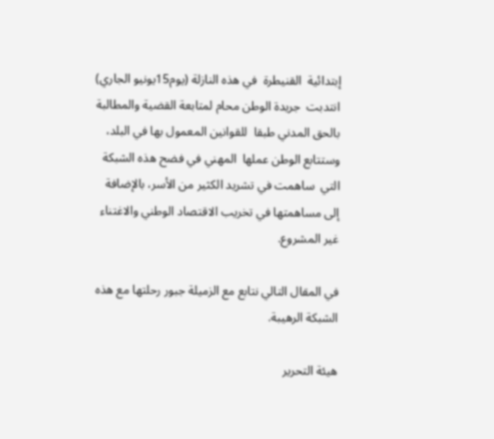إبتدائية  القنيطرة  في هذه النازلة (يوم15يونيو الجاري) انتدبت  جريدة الوطن محام لمتابعة القضية والمطالبة  بالحق المدني طبقا  للقوانين المعمول بها في البلد، وستتابع الوطن عملها  المهني في فضح هذه الشبكة  التي  ساهمت في تشريد الكثير من الأسر، بالإضافة  إلى مساهمتها في تخريب الاقتصاد الوطني والاغتناء غير المشروع.

في المقال التالي نتابع مع الزميلة جبور رحلتها مع هذه الشبكة الرهيبة.

هيئة التحرير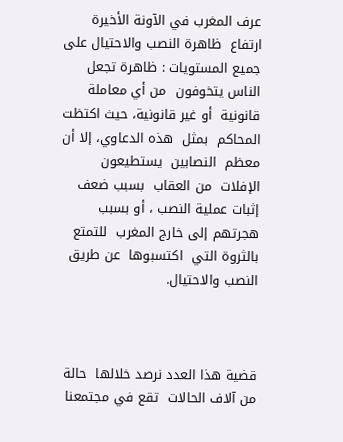عرف المغرب في الآونة الأخيرة  ارتفاع  ظاهرة النصب والاحتيال على جميع المستويات : ظاهرة تجعل  الناس يتخوفون  من أي معاملة قانونية  أو غير قانونية، حيث اكتظت المحاكم  بمثل  هذه الدعاوي، إلا أن معظم  النصابين  يستطيعون  الإفلات  من العقاب  بسبب ضعف إثبات عملية النصب ، أو بسبب هجرتهم إلى خارج المغرب  للتمتع بالثروة التي  اكتسبوها  عن طريق  النصب والاحتيال.



قضية هذا العدد نرصد خلالها  حالة من آلاف الحالات  تقع في مجتمعنا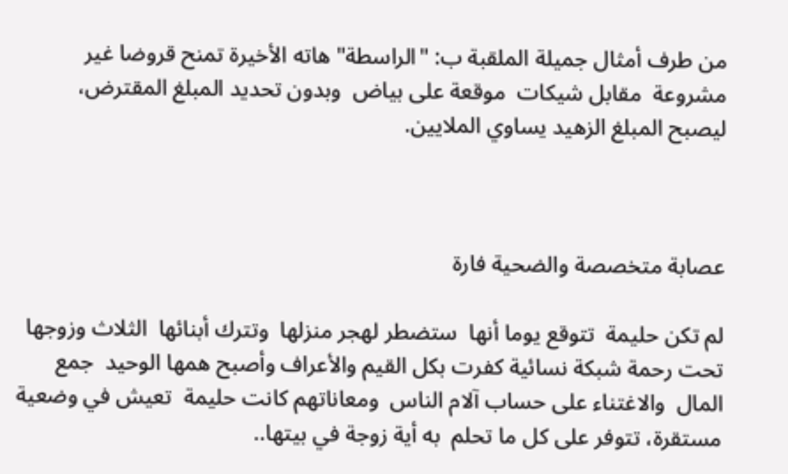من طرف أمثال جميلة الملقبة ب: "الراسطة" هاته الأخيرة تمنح قروضا غير مشروعة  مقابل شيكات  موقعة على بياض  وبدون تحديد المبلغ المقترض، ليصبح المبلغ الزهيد يساوي الملايين.



عصابة متخصصة والضحية فارة

لم تكن حليمة  تتوقع يوما أنها  ستضطر لهجر منزلها  وتترك أبنائها  الثلاث وزوجها تحت رحمة شبكة نسائية كفرت بكل القيم والأعراف وأصبح همها الوحيد  جمع المال  والاغتناء على حساب آلام الناس  ومعاناتهم كانت حليمة  تعيش في وضعية مستقرة، تتوفر على كل ما تحلم  به أية زوجة في بيتها..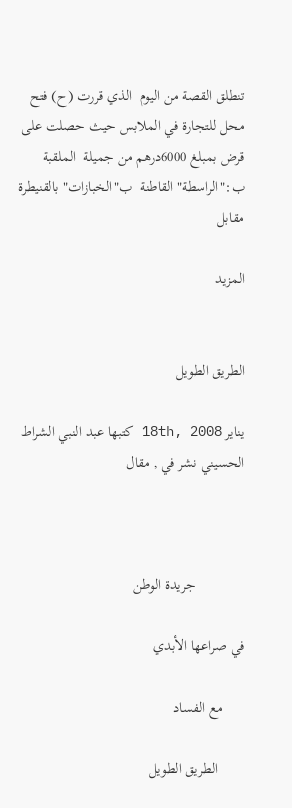تنطلق القصة من اليوم  الذي قررت (ح) فتح محل للتجارة في الملابس حيث حصلت على  قرض بمبلغ 6000درهم من جميلة  الملقبة ب:"الراسطة" القاطنة  ب"الخبازات" بالقنيطرة مقابل

المزيد


الطريق الطويل

يناير 18th, 2008 كتبها عبد النبي الشراط الحسيني نشر في , مقال



             جريدة الوطن

في صراعها الأبدي

      مع الفساد

       الطريق الطويل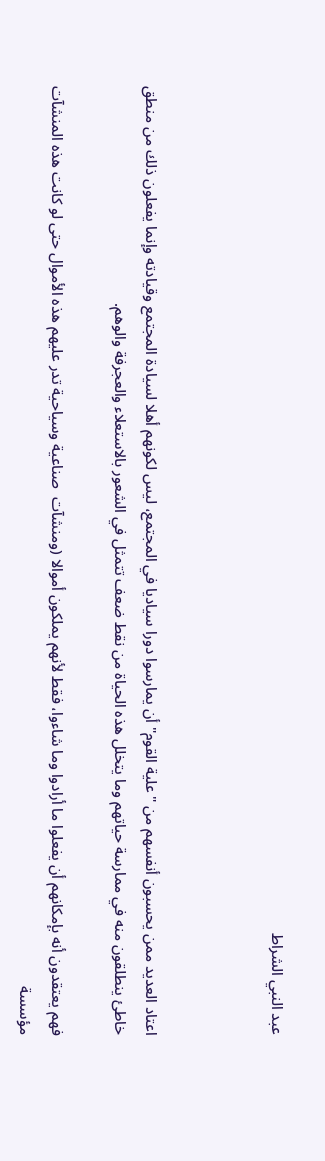عبد النبي الشراط



اعتاد العديد ممن يحسبون أنفسهم من "علية القوم" أن يمارسوا دورا سياديا في المجتمع، ليس لكونهم أهلا لسيادة المجتمع وقيادته وإنما يفعلون ذلك من منطق خاطئ ينطلقون منه في ممارسة حياتهم وما يتخلل هذه الحياة من نقط ضعف تتمثل في الشعور بالاستعلاء والعجرفة والوهم.

فهم يعتقدون أنه بإمكانهم أن يفعلوا ما أرادوا وما شاءوا، فقط لأنهم يملكون أموالا (ومنشآت  صناعية وسياحية تدر عليهم هذه الأموال حتى لو كانت هذه المنشآت مؤسسة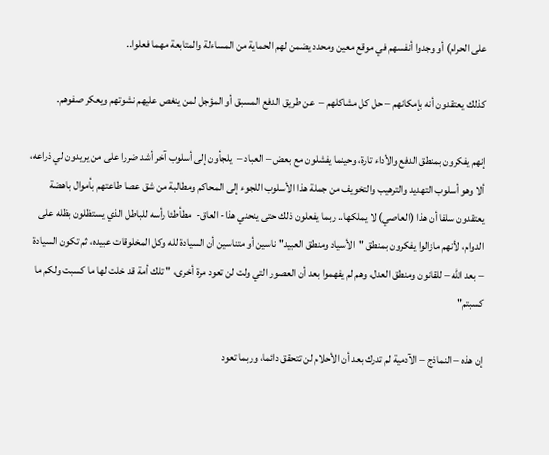على الحرام) أو وجدوا أنفسهم في موقع معين ومحدد يضمن لهم الحماية من المساءلة والمتابعة مهما فعلوا..

كذلك يعتقدون أنه بإمكانهم – حل كل مشاكلهم –  عن طريق الدفع المسبق أو المؤجل لمن ينغص عليهم نشوتهم ويعكر صفوهم.

إنهم يفكرون بمنطق الدفع والأداء تارة، وحينما يفشلون مع بعض – العباد –  يلجأون إلى أسلوب آخر أشد ضررا على من يريدون لي ذراعه، ألا وهو أسلوب التهديد والترهيب والتخويف من جملة هذا الأسلوب اللجوء إلى المحاكم ومطالبة من شق عصا طاعتهم بأموال باهضة يعتقدون سلفا أن هذا (العاصي) لا يملكها.. ربما يفعلون ذلك حتى ينحني هذا- العاق-  مطأطئا رأسه للباطل الذي يستظلون بظله على الدوام، لأنهم مازالوا يفكرون بمنطق "الأسياد ومنطق العبيد" ناسين أو متناسين أن السيادة لله وكل المخلوقات عبيده، ثم تكون السيادة – بعد الله – للقانون ومنطق العدل، وهم لم يفهموا بعد أن العصور التي ولت لن تعود مرة أخرى، " تلك أمة قد خلت لها ما كسبت ولكم ما كسبتم"

إن هذه – النماذج – الآدمية لم تدرك بعد أن الأحلام لن تتحقق دائما، وربما تعود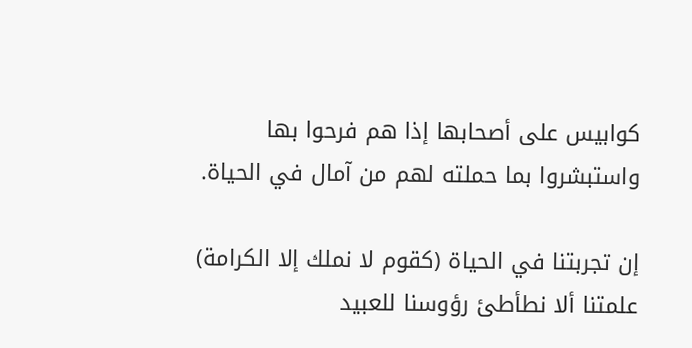كوابيس على أصحابها إذا هم فرحوا بها واستبشروا بما حملته لهم من آمال في الحياة.

إن تجربتنا في الحياة (كقوم لا نملك إلا الكرامة) علمتنا ألا نطأطئ رؤوسنا للعبيد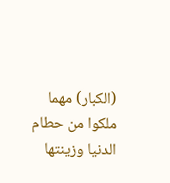(الكبار) مهما ملكوا من حطام الدنيا وزينتها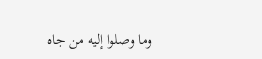وما وصلوا إليه من جاه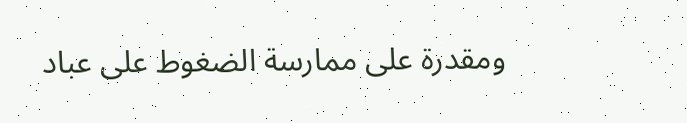ومقدرة على ممارسة الضغوط على عباد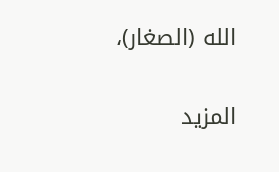الله (الصغار)،

المزيد